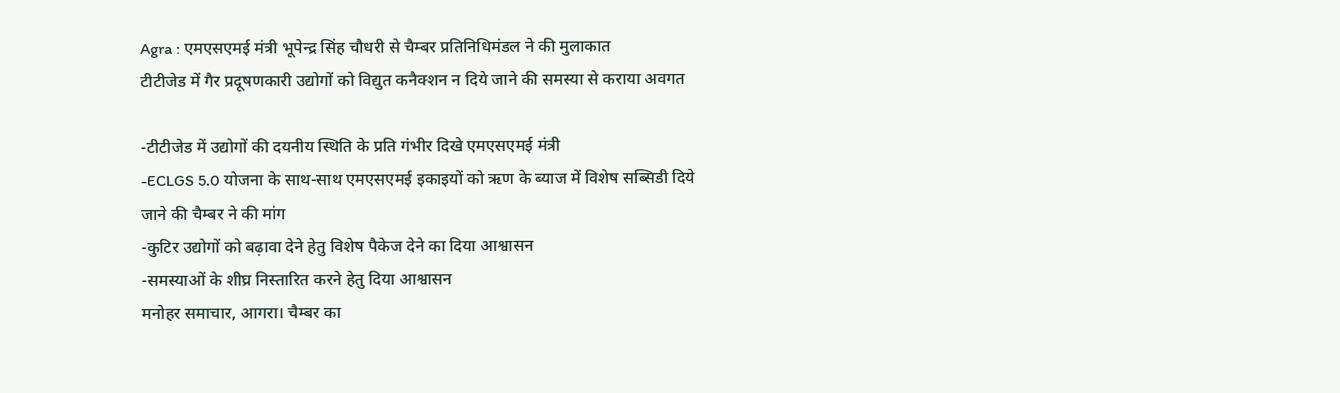Agra : एमएसएमई मंत्री भूपेन्द्र सिंह चौधरी से चैम्बर प्रतिनिधिमंडल ने की मुलाकात
टीटीजेड में गैर प्रदूषणकारी उद्योगों को विद्युत कनैक्शन न दिये जाने की समस्या से कराया अवगत

-टीटीजेड में उद्योगों की दयनीय स्थिति के प्रति गंभीर दिखे एमएसएमई मंत्री
-ECLGS 5.0 योजना के साथ-साथ एमएसएमई इकाइयों को ऋण के ब्याज में विशेष सब्सिडी दिये जाने की चैम्बर ने की मांग
-कुटिर उद्योगों को बढ़ावा देने हेतु विशेष पैकेज देने का दिया आश्वासन
-समस्याओं के शीघ्र निस्तारित करने हेतु दिया आश्वासन
मनोहर समाचार, आगरा। चैम्बर का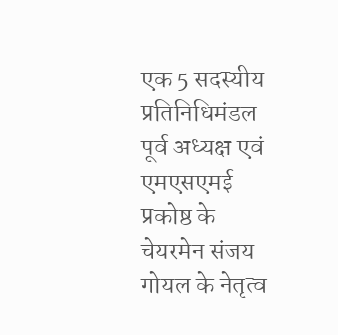एक 5 सदस्यीय प्रतिनिधिमंडल पूर्व अध्यक्ष एवं एमएसएमई प्रकोष्ठ के चेयरमेन संजय गोयल के नेतृत्व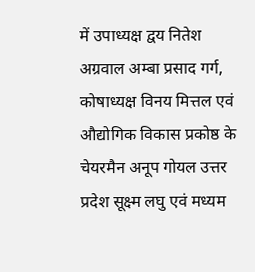में उपाध्यक्ष द्वय नितेश अग्रवाल अम्बा प्रसाद गर्ग, कोषाध्यक्ष विनय मित्तल एवं औद्योगिक विकास प्रकोष्ठ के चेयरमैन अनूप गोयल उत्तर प्रदेश सूक्ष्म लघु एवं मध्यम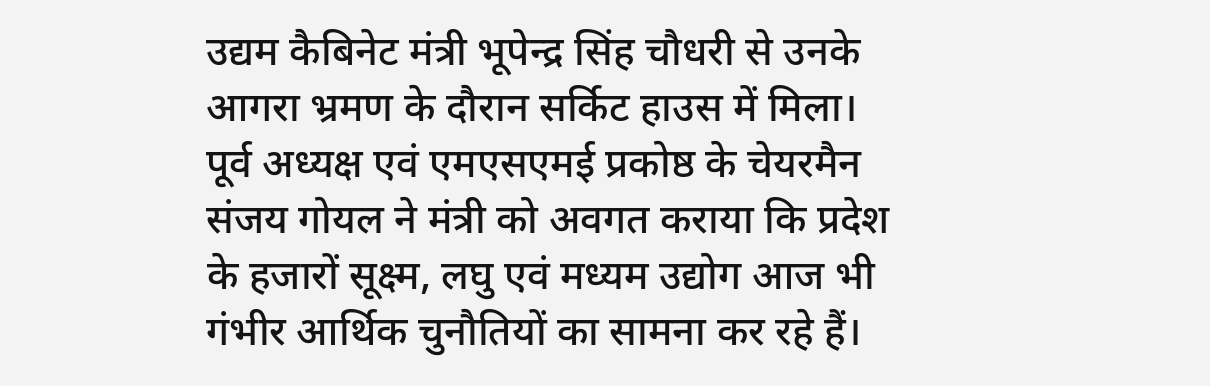उद्यम कैबिनेट मंत्री भूपेन्द्र सिंह चौधरी से उनके आगरा भ्रमण के दौरान सर्किट हाउस में मिला।
पूर्व अध्यक्ष एवं एमएसएमई प्रकोष्ठ के चेयरमैन संजय गोयल ने मंत्री को अवगत कराया कि प्रदेश के हजारों सूक्ष्म, लघु एवं मध्यम उद्योग आज भी गंभीर आर्थिक चुनौतियों का सामना कर रहे हैं।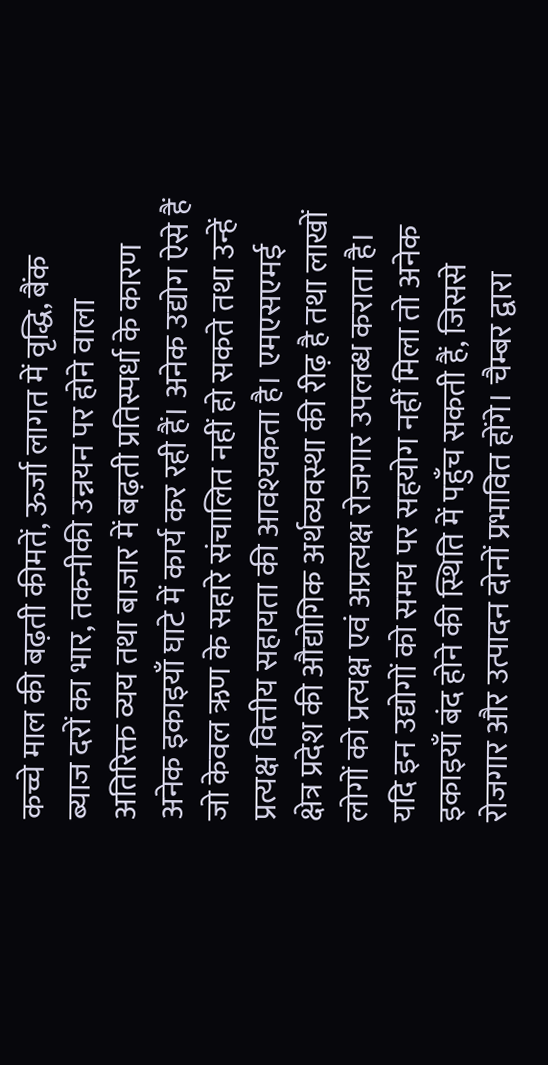कच्चे माल की बढ़ती कीमतें, ऊर्जा लागत में वृद्धि, बैंक ब्याज दरों का भार, तकनीकी उन्नयन पर होने वाला अतिरिक्त व्यय तथा बाजार में बढ़ती प्रतिस्पर्धा के कारण अनेक इकाइयाँ घाटे में कार्य कर रही हैं। अनेक उद्योग ऐसे हैं जो केवल ऋण के सहारे संचालित नहीं हो सकते तथा उन्हें प्रत्यक्ष वित्तीय सहायता की आवश्यकता है। एमएसएमई क्षेत्र प्रदेश की औद्योगिक अर्थव्यवस्था की रीढ़ है तथा लाखों लोगों को प्रत्यक्ष एवं अप्रत्यक्ष रोजगार उपलब्ध कराता है। यदि इन उद्योगों को समय पर सहयोग नहीं मिला तो अनेक इकाइयाँ बंद होने की स्थिति में पहुँच सकती हैं, जिससे रोजगार और उत्पादन दोनों प्रभावित होंगे। चैम्बर द्वारा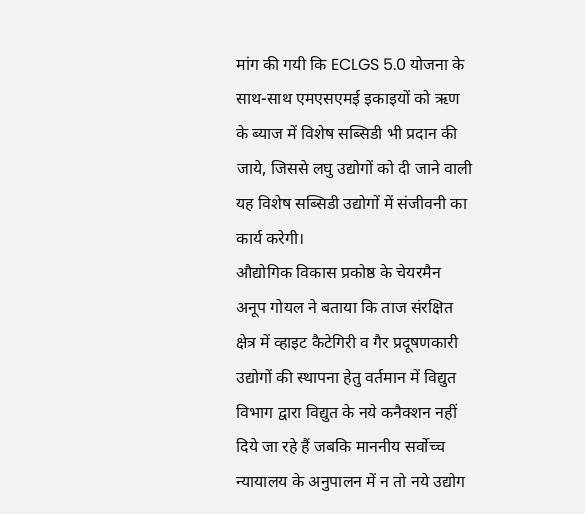मांग की गयी कि ECLGS 5.0 योजना के साथ-साथ एमएसएमई इकाइयों को ऋण के ब्याज में विशेष सब्सिडी भी प्रदान की जाये, जिससे लघु उद्योगों को दी जाने वाली यह विशेष सब्सिडी उद्योगों में संजीवनी का कार्य करेगी।
औद्योगिक विकास प्रकोष्ठ के चेयरमैन अनूप गोयल ने बताया कि ताज संरक्षित क्षेत्र में व्हाइट कैटेगिरी व गैर प्रदूषणकारी उद्योगों की स्थापना हेतु वर्तमान में विद्युत विभाग द्वारा विद्युत के नये कनैक्शन नहीं दिये जा रहे हैं जबकि माननीय सर्वोच्च न्यायालय के अनुपालन में न तो नये उद्योग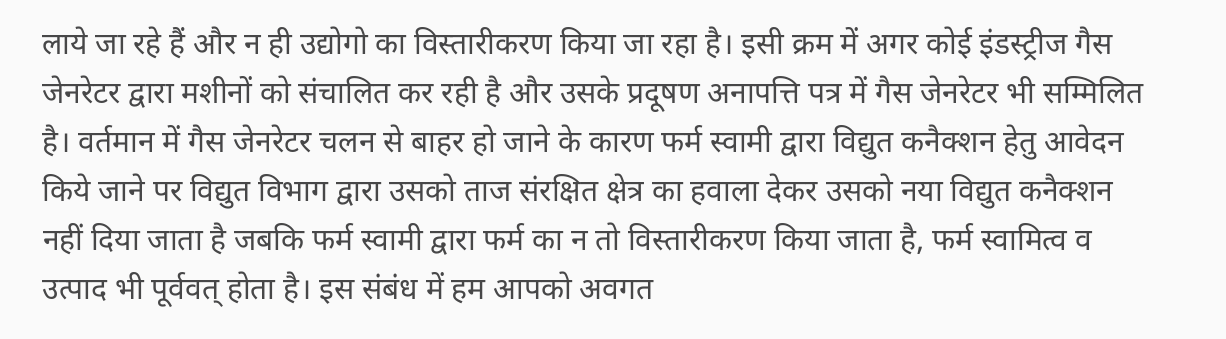लाये जा रहे हैं और न ही उद्योगो का विस्तारीकरण किया जा रहा है। इसी क्रम में अगर कोई इंडस्ट्रीज गैस जेनरेटर द्वारा मशीनों को संचालित कर रही है और उसके प्रदूषण अनापत्ति पत्र में गैस जेनरेटर भी सम्मिलित है। वर्तमान में गैस जेनरेटर चलन से बाहर हो जाने के कारण फर्म स्वामी द्वारा विद्युत कनैक्शन हेतु आवेदन किये जाने पर विद्युत विभाग द्वारा उसको ताज संरक्षित क्षेत्र का हवाला देकर उसको नया विद्युत कनैक्शन नहीं दिया जाता है जबकि फर्म स्वामी द्वारा फर्म का न तो विस्तारीकरण किया जाता है, फर्म स्वामित्व व उत्पाद भी पूर्ववत् होता है। इस संबंध में हम आपको अवगत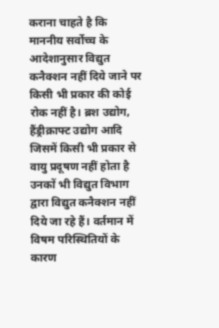कराना चाहते है कि माननीय सर्वोच्च के आदेशानुसार विद्युत कनैक्शन नहीं दिये जाने पर किसी भी प्रकार की कोई रोक नहीं है। ब्रश उद्योग, हैंड्रीक्राफ्ट उद्योग आदि जिसमें किसी भी प्रकार से वायु प्रदूषण नहीं होता है उनकों भी विद्युत विभाग द्वारा विद्युत कनैक्शन नहीं दिये जा रहे हैं। वर्तमान में विषम परिस्थितियों के कारण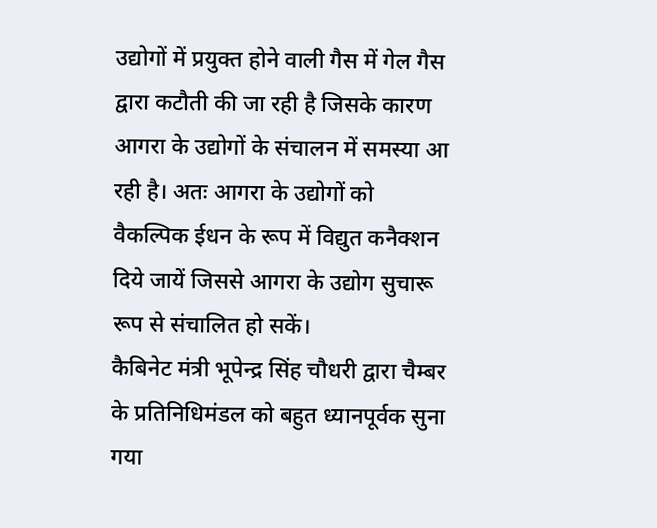उद्योगों में प्रयुक्त होने वाली गैस में गेल गैस द्वारा कटौती की जा रही है जिसके कारण आगरा के उद्योगों के संचालन में समस्या आ रही है। अतः आगरा के उद्योगों को वैकल्पिक ईधन के रूप में विद्युत कनैक्शन दिये जायें जिससे आगरा के उद्योग सुचारू रूप से संचालित हो सकें।
कैबिनेट मंत्री भूपेन्द्र सिंह चौधरी द्वारा चैम्बर के प्रतिनिधिमंडल को बहुत ध्यानपूर्वक सुना गया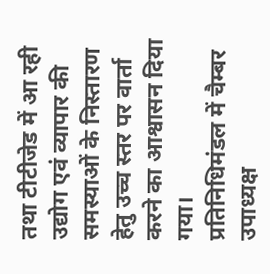तथा टीटीजेड में आ रही उद्योग एवं व्यापार की समस्याओं के निस्तारण हेतु उच्च स्तर पर वार्ता करने का आश्वासन दिया गया।
प्रतिनिधिमंडल में चैम्बर उपाध्यक्ष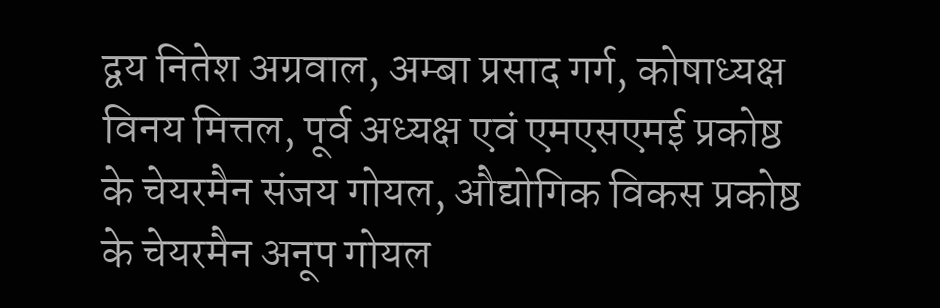द्वय नितेश अग्रवाल, अम्बा प्रसाद गर्ग, कोषाध्यक्ष विनय मित्तल, पूर्व अध्यक्ष एवं एमएसएमई प्रकोष्ठ के चेयरमैन संजय गोयल, औद्योगिक विकस प्रकोष्ठ के चेयरमैन अनूप गोयल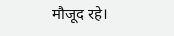मौजूद रहे।